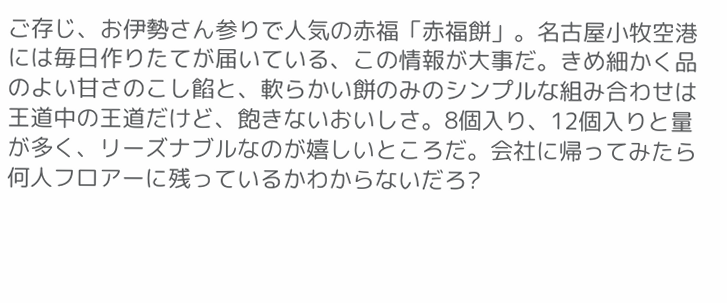ご存じ、お伊勢さん参りで人気の赤福「赤福餅」。名古屋小牧空港には毎日作りたてが届いている、この情報が大事だ。きめ細かく品のよい甘さのこし餡と、軟らかい餅のみのシンプルな組み合わせは王道中の王道だけど、飽きないおいしさ。8個入り、12個入りと量が多く、リーズナブルなのが嬉しいところだ。会社に帰ってみたら何人フロアーに残っているかわからないだろ?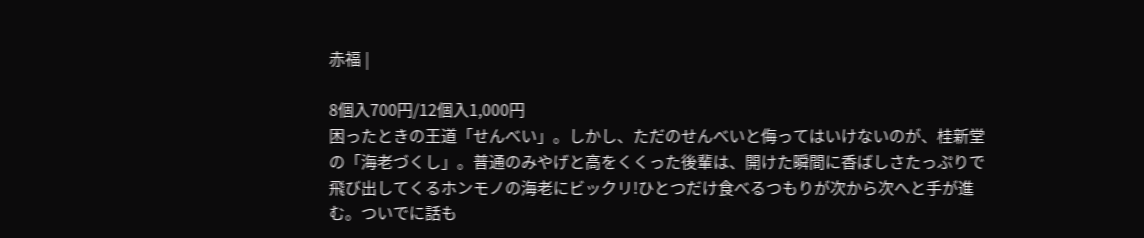赤福 |

8個入700円/12個入1,000円
困ったときの王道「せんべい」。しかし、ただのせんべいと侮ってはいけないのが、桂新堂の「海老づくし」。普通のみやげと高をくくった後輩は、開けた瞬間に香ばしさたっぷりで飛び出してくるホンモノの海老にビックリ!ひとつだけ食べるつもりが次から次へと手が進む。ついでに話も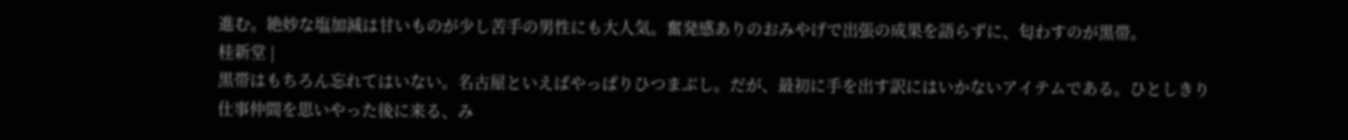進む。絶妙な塩加減は甘いものが少し苦手の男性にも大人気。奮発感ありのおみやげで出張の成果を語らずに、匂わすのが黒帯。
桂新堂 |
黒帯はもちろん忘れてはいない。名古屋といえばやっぱりひつまぶし。だが、最初に手を出す訳にはいかないアイテムである。ひとしきり仕事仲間を思いやった後に来る、み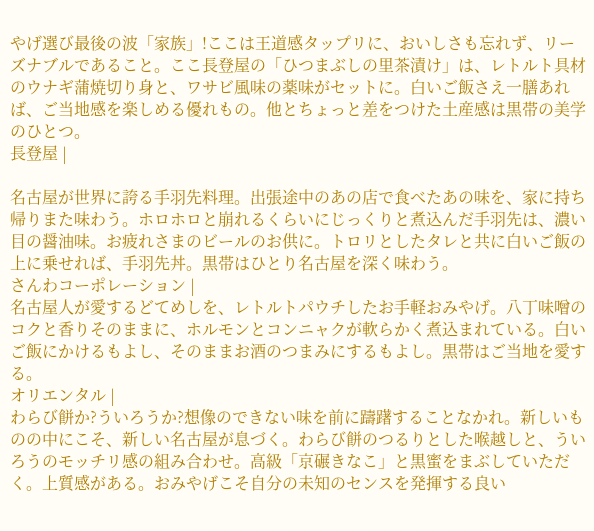やげ選び最後の波「家族」!ここは王道感タップリに、おいしさも忘れず、リーズナブルであること。ここ長登屋の「ひつまぶしの里茶漬け」は、レトルト具材のウナギ蒲焼切り身と、ワサビ風味の薬味がセットに。白いご飯さえ一膳あれば、ご当地感を楽しめる優れもの。他とちょっと差をつけた土産感は黒帯の美学のひとつ。
長登屋 |

名古屋が世界に誇る手羽先料理。出張途中のあの店で食べたあの味を、家に持ち帰りまた味わう。ホロホロと崩れるくらいにじっくりと煮込んだ手羽先は、濃い目の醤油味。お疲れさまのビールのお供に。トロリとしたタレと共に白いご飯の上に乗せれば、手羽先丼。黒帯はひとり名古屋を深く味わう。
さんわコーポレーション |
名古屋人が愛するどてめしを、レトルトパウチしたお手軽おみやげ。八丁味噌のコクと香りそのままに、ホルモンとコンニャクが軟らかく煮込まれている。白いご飯にかけるもよし、そのままお酒のつまみにするもよし。黒帯はご当地を愛する。
オリエンタル |
わらび餅か?ういろうか?想像のできない味を前に躊躇することなかれ。新しいものの中にこそ、新しい名古屋が息づく。わらび餅のつるりとした喉越しと、ういろうのモッチリ感の組み合わせ。高級「京碾きなこ」と黒蜜をまぶしていただく。上質感がある。おみやげこそ自分の未知のセンスを発揮する良い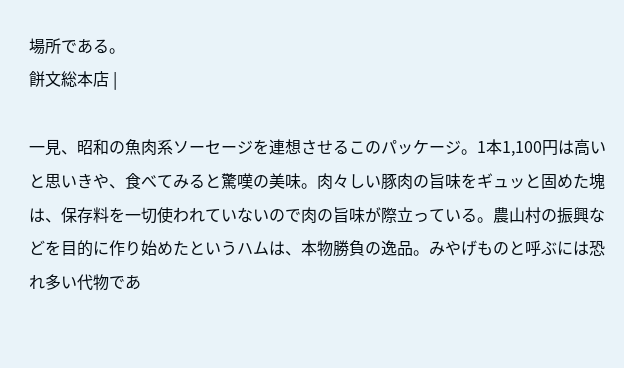場所である。
餅文総本店 |

一見、昭和の魚肉系ソーセージを連想させるこのパッケージ。1本1,100円は高いと思いきや、食べてみると驚嘆の美味。肉々しい豚肉の旨味をギュッと固めた塊は、保存料を一切使われていないので肉の旨味が際立っている。農山村の振興などを目的に作り始めたというハムは、本物勝負の逸品。みやげものと呼ぶには恐れ多い代物であ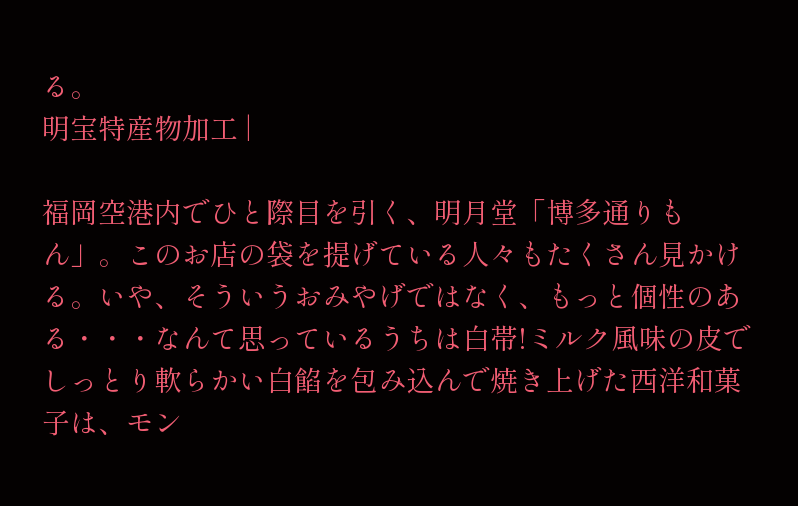る。
明宝特産物加工 |

福岡空港内でひと際目を引く、明月堂「博多通りもん」。このお店の袋を提げている人々もたくさん見かける。いや、そういうおみやげではなく、もっと個性のある・・・なんて思っているうちは白帯!ミルク風味の皮でしっとり軟らかい白餡を包み込んで焼き上げた西洋和菓子は、モン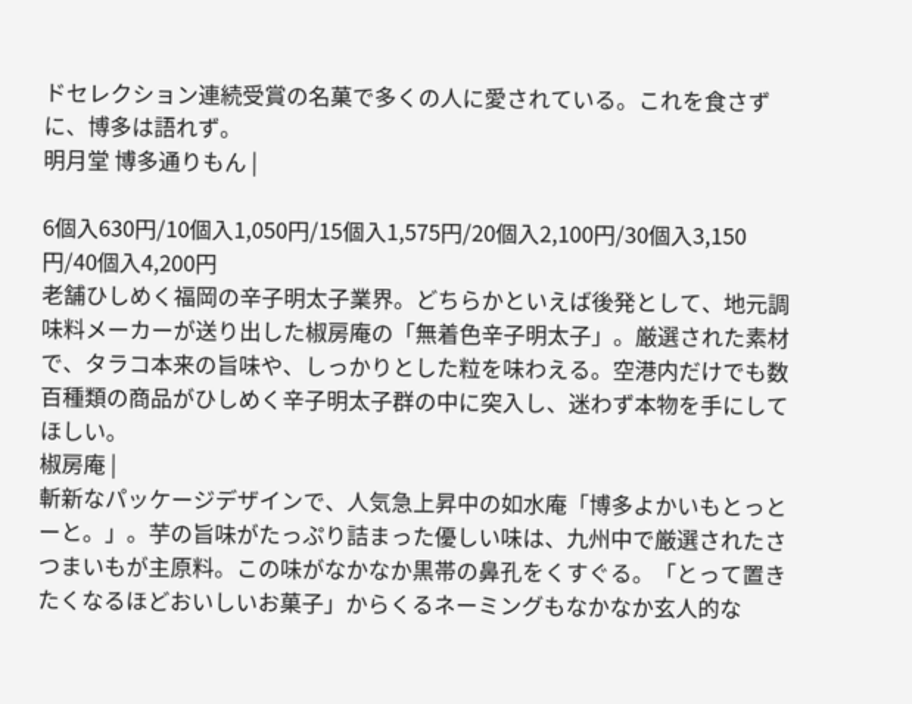ドセレクション連続受賞の名菓で多くの人に愛されている。これを食さずに、博多は語れず。
明月堂 博多通りもん |

6個入630円/10個入1,050円/15個入1,575円/20個入2,100円/30個入3,150円/40個入4,200円
老舗ひしめく福岡の辛子明太子業界。どちらかといえば後発として、地元調味料メーカーが送り出した椒房庵の「無着色辛子明太子」。厳選された素材で、タラコ本来の旨味や、しっかりとした粒を味わえる。空港内だけでも数百種類の商品がひしめく辛子明太子群の中に突入し、迷わず本物を手にしてほしい。
椒房庵 |
斬新なパッケージデザインで、人気急上昇中の如水庵「博多よかいもとっとーと。」。芋の旨味がたっぷり詰まった優しい味は、九州中で厳選されたさつまいもが主原料。この味がなかなか黒帯の鼻孔をくすぐる。「とって置きたくなるほどおいしいお菓子」からくるネーミングもなかなか玄人的な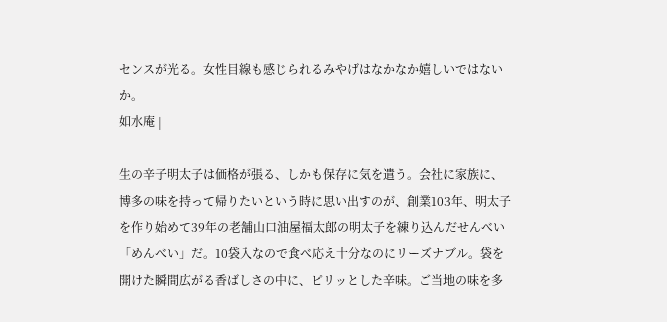センスが光る。女性目線も感じられるみやげはなかなか嬉しいではないか。
如水庵 |

生の辛子明太子は価格が張る、しかも保存に気を遣う。会社に家族に、博多の味を持って帰りたいという時に思い出すのが、創業103年、明太子を作り始めて39年の老舗山口油屋福太郎の明太子を練り込んだせんべい「めんべい」だ。10袋入なので食べ応え十分なのにリーズナブル。袋を開けた瞬間広がる香ばしさの中に、ピリッとした辛味。ご当地の味を多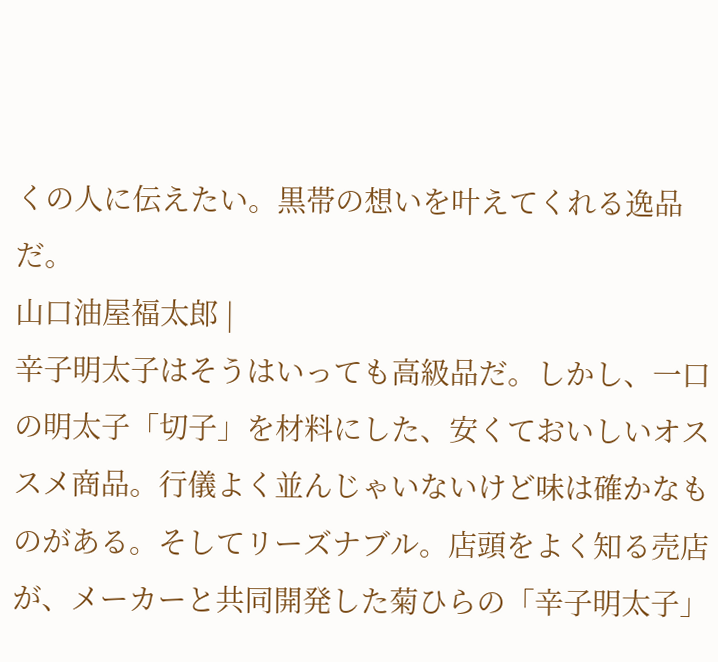くの人に伝えたい。黒帯の想いを叶えてくれる逸品だ。
山口油屋福太郎 |
辛子明太子はそうはいっても高級品だ。しかし、一口の明太子「切子」を材料にした、安くておいしいオススメ商品。行儀よく並んじゃいないけど味は確かなものがある。そしてリーズナブル。店頭をよく知る売店が、メーカーと共同開発した菊ひらの「辛子明太子」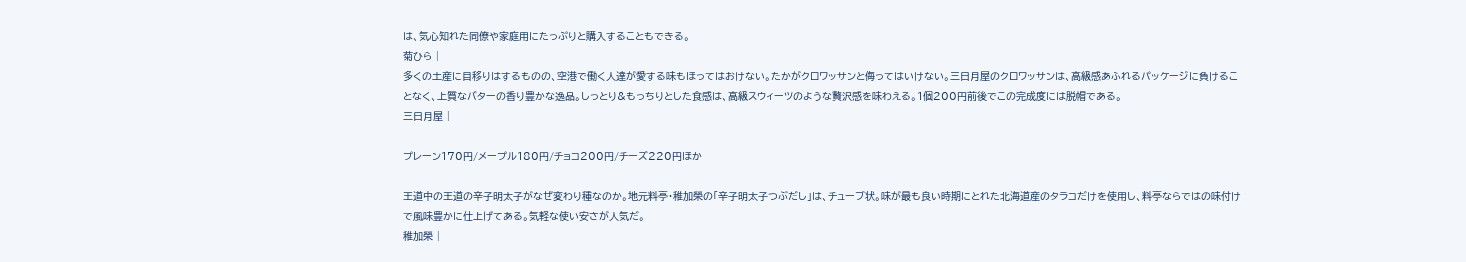は、気心知れた同僚や家庭用にたっぷりと購入することもできる。
菊ひら |
多くの土産に目移りはするものの、空港で働く人達が愛する味もほってはおけない。たかがクロワッサンと侮ってはいけない。三日月屋のクロワッサンは、高級感あふれるパッケージに負けることなく、上質なバターの香り豊かな逸品。しっとり&もっちりとした食感は、高級スウィーツのような贅沢感を味わえる。1個200円前後でこの完成度には脱帽である。
三日月屋 |

プレーン170円/メープル180円/チョコ200円/チーズ220円ほか

王道中の王道の辛子明太子がなぜ変わり種なのか。地元料亭・稚加榮の「辛子明太子つぶだし」は、チューブ状。味が最も良い時期にとれた北海道産のタラコだけを使用し、料亭ならではの味付けで風味豊かに仕上げてある。気軽な使い安さが人気だ。
稚加榮 |